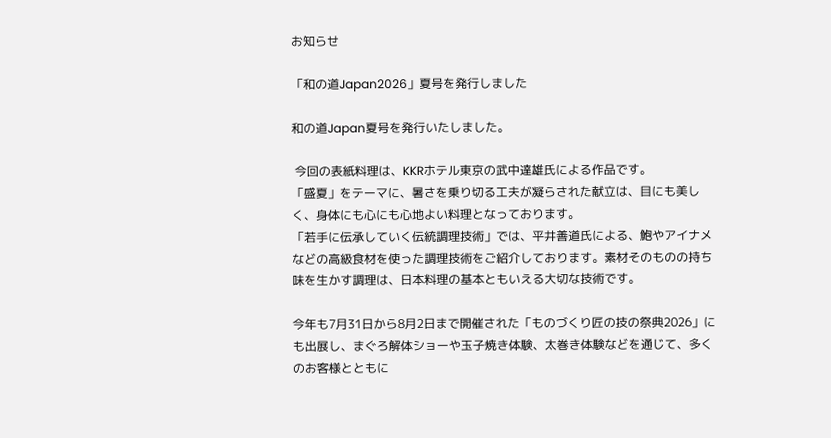お知らせ

「和の道Japan2026」夏号を発行しました

和の道Japan夏号を発行いたしました。

 今回の表紙料理は、KKRホテル東京の武中達雄氏による作品です。
「盛夏」をテーマに、暑さを乗り切る工夫が凝らされた献立は、目にも美しく、身体にも心にも心地よい料理となっております。
「若手に伝承していく伝統調理技術」では、平井善道氏による、鮑やアイナメなどの高級食材を使った調理技術をご紹介しております。素材そのものの持ち味を生かす調理は、日本料理の基本ともいえる大切な技術です。

今年も7月31日から8月2日まで開催された「ものづくり匠の技の祭典2026」にも出展し、まぐろ解体ショーや玉子焼き体験、太巻き体験などを通じて、多くのお客様とともに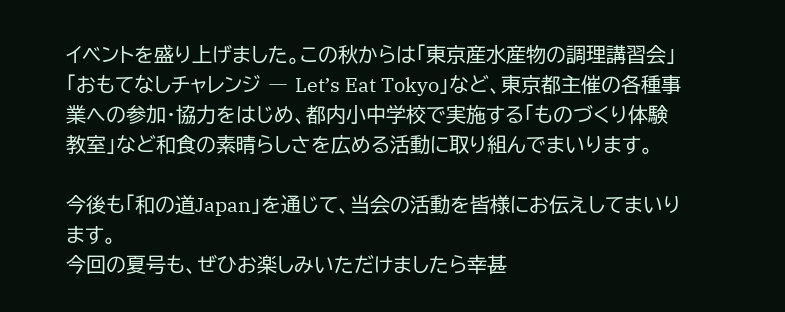イベントを盛り上げました。この秋からは「東京産水産物の調理講習会」「おもてなしチャレンジ ― Let’s Eat Tokyo」など、東京都主催の各種事業への参加・協力をはじめ、都内小中学校で実施する「ものづくり体験教室」など和食の素晴らしさを広める活動に取り組んでまいります。

今後も「和の道Japan」を通じて、当会の活動を皆様にお伝えしてまいります。
今回の夏号も、ぜひお楽しみいただけましたら幸甚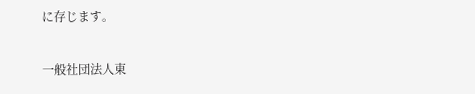に存じます。

一般社団法人東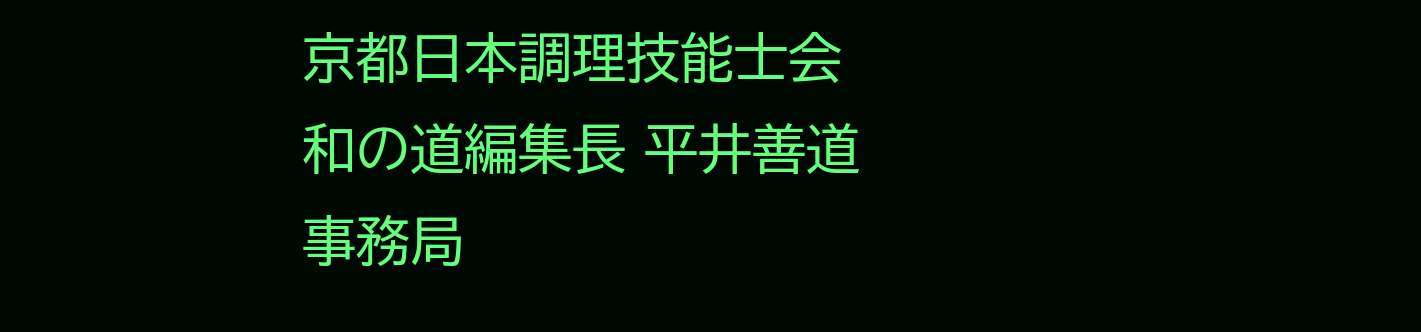京都日本調理技能士会
和の道編集長 平井善道
事務局